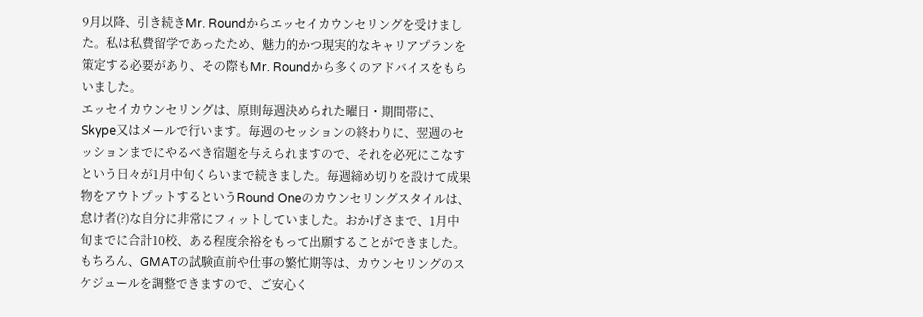9月以降、引き続きMr. Roundからエッセイカウンセリングを受けました。私は私費留学であったため、魅力的かつ現実的なキャリアプランを策定する必要があり、その際もMr. Roundから多くのアドバイスをもらいました。
エッセイカウンセリングは、原則毎週決められた曜日・期間帯に、Skype又はメールで行います。毎週のセッションの終わりに、翌週のセッションまでにやるべき宿題を与えられますので、それを必死にこなすという日々が1月中旬くらいまで続きました。毎週締め切りを設けて成果物をアウトプットするというRound Oneのカウンセリングスタイルは、怠け者(?)な自分に非常にフィットしていました。おかげさまで、1月中旬までに合計10校、ある程度余裕をもって出願することができました。もちろん、GMATの試験直前や仕事の繁忙期等は、カウンセリングのスケジュールを調整できますので、ご安心く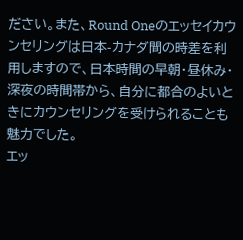ださい。また、Round Oneのエッセイカウンセリングは日本-カナダ間の時差を利用しますので、日本時間の早朝・昼休み・深夜の時間帯から、自分に都合のよいときにカウンセリングを受けられることも魅力でした。
エッ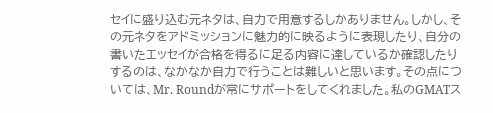セイに盛り込む元ネタは、自力で用意するしかありません。しかし、その元ネタをアドミッションに魅力的に映るように表現したり、自分の書いたエッセイが合格を得るに足る内容に達しているか確認したりするのは、なかなか自力で行うことは難しいと思います。その点については、Mr. Roundが常にサポートをしてくれました。私のGMATス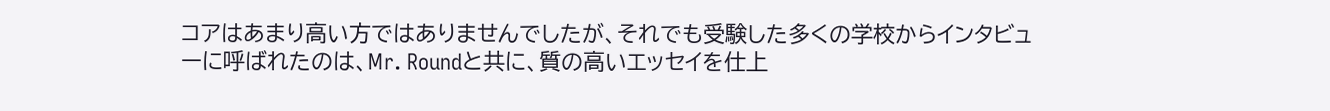コアはあまり高い方ではありませんでしたが、それでも受験した多くの学校からインタビューに呼ばれたのは、Mr. Roundと共に、質の高いエッセイを仕上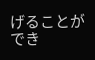げることができ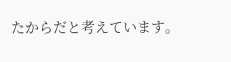たからだと考えています。